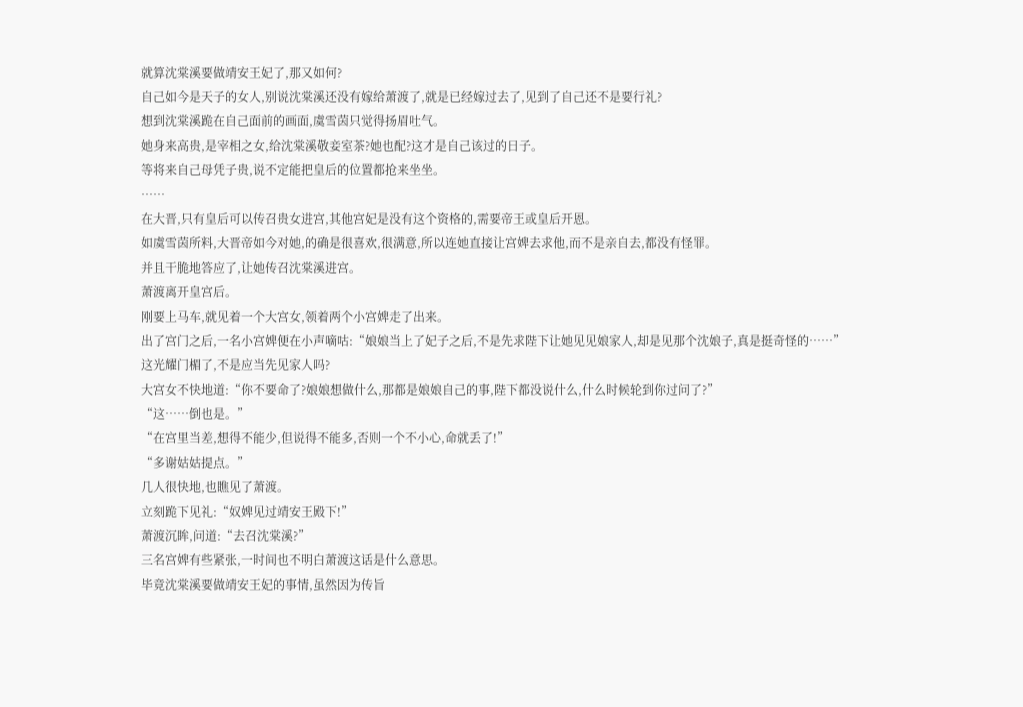就算沈棠溪要做靖安王妃了,那又如何?
自己如今是天子的女人,别说沈棠溪还没有嫁给萧渡了,就是已经嫁过去了,见到了自己还不是要行礼?
想到沈棠溪跪在自己面前的画面,虞雪茵只觉得扬眉吐气。
她身来高贵,是宰相之女,给沈棠溪敬妾室茶?她也配?这才是自己该过的日子。
等将来自己母凭子贵,说不定能把皇后的位置都抢来坐坐。
……
在大晋,只有皇后可以传召贵女进宫,其他宫妃是没有这个资格的,需要帝王或皇后开恩。
如虞雪茵所料,大晋帝如今对她,的确是很喜欢,很满意,所以连她直接让宫婢去求他,而不是亲自去,都没有怪罪。
并且干脆地答应了,让她传召沈棠溪进宫。
萧渡离开皇宫后。
刚要上马车,就见着一个大宫女,领着两个小宫婢走了出来。
出了宫门之后,一名小宫婢便在小声嘀咕:“娘娘当上了妃子之后,不是先求陛下让她见见娘家人,却是见那个沈娘子,真是挺奇怪的……”
这光耀门楣了,不是应当先见家人吗?
大宫女不快地道:“你不要命了?娘娘想做什么,那都是娘娘自己的事,陛下都没说什么,什么时候轮到你过问了?”
“这……倒也是。”
“在宫里当差,想得不能少,但说得不能多,否则一个不小心,命就丢了!”
“多谢姑姑提点。”
几人很快地,也瞧见了萧渡。
立刻跪下见礼:“奴婢见过靖安王殿下!”
萧渡沉眸,问道:“去召沈棠溪?”
三名宫婢有些紧张,一时间也不明白萧渡这话是什么意思。
毕竟沈棠溪要做靖安王妃的事情,虽然因为传旨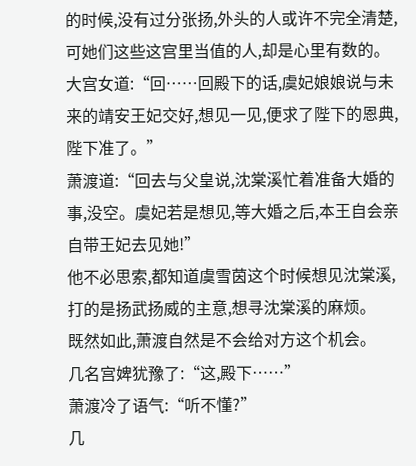的时候,没有过分张扬,外头的人或许不完全清楚,可她们这些这宫里当值的人,却是心里有数的。
大宫女道:“回……回殿下的话,虞妃娘娘说与未来的靖安王妃交好,想见一见,便求了陛下的恩典,陛下准了。”
萧渡道:“回去与父皇说,沈棠溪忙着准备大婚的事,没空。虞妃若是想见,等大婚之后,本王自会亲自带王妃去见她!”
他不必思索,都知道虞雪茵这个时候想见沈棠溪,打的是扬武扬威的主意,想寻沈棠溪的麻烦。
既然如此,萧渡自然是不会给对方这个机会。
几名宫婢犹豫了:“这,殿下……”
萧渡冷了语气:“听不懂?”
几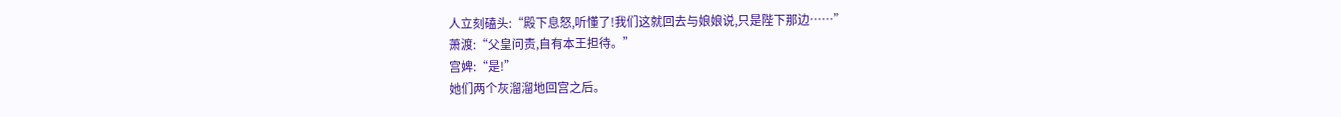人立刻磕头:“殿下息怒,听懂了!我们这就回去与娘娘说,只是陛下那边……”
萧渡:“父皇问责,自有本王担待。”
宫婢:“是!”
她们两个灰溜溜地回宫之后。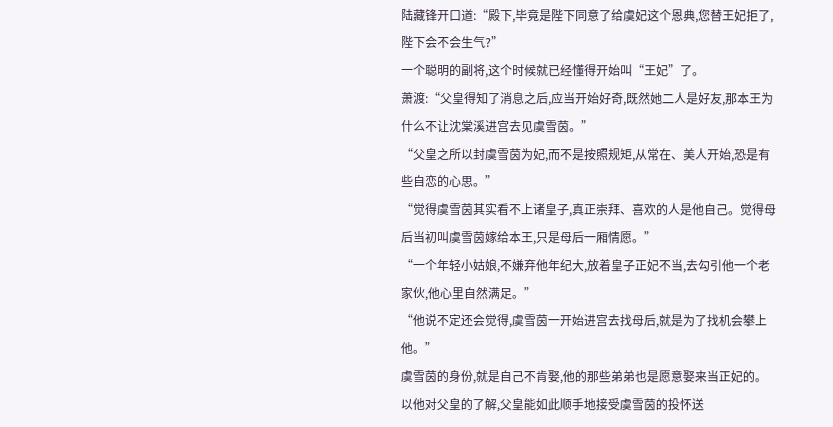陆藏锋开口道:“殿下,毕竟是陛下同意了给虞妃这个恩典,您替王妃拒了,陛下会不会生气?”
一个聪明的副将,这个时候就已经懂得开始叫“王妃”了。
萧渡:“父皇得知了消息之后,应当开始好奇,既然她二人是好友,那本王为什么不让沈棠溪进宫去见虞雪茵。”
“父皇之所以封虞雪茵为妃,而不是按照规矩,从常在、美人开始,恐是有些自恋的心思。”
“觉得虞雪茵其实看不上诸皇子,真正崇拜、喜欢的人是他自己。觉得母后当初叫虞雪茵嫁给本王,只是母后一厢情愿。”
“一个年轻小姑娘,不嫌弃他年纪大,放着皇子正妃不当,去勾引他一个老家伙,他心里自然满足。”
“他说不定还会觉得,虞雪茵一开始进宫去找母后,就是为了找机会攀上他。”
虞雪茵的身份,就是自己不肯娶,他的那些弟弟也是愿意娶来当正妃的。
以他对父皇的了解,父皇能如此顺手地接受虞雪茵的投怀送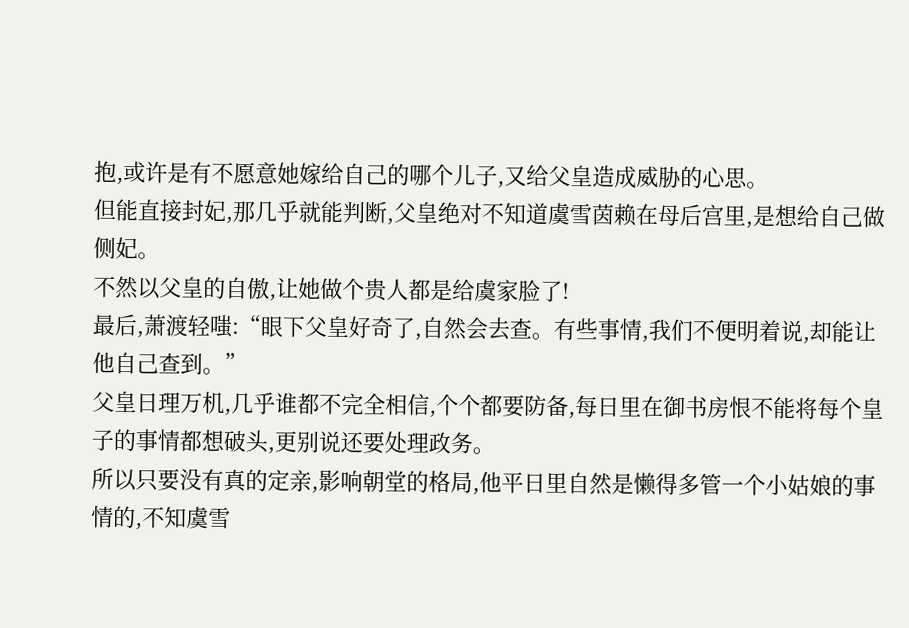抱,或许是有不愿意她嫁给自己的哪个儿子,又给父皇造成威胁的心思。
但能直接封妃,那几乎就能判断,父皇绝对不知道虞雪茵赖在母后宫里,是想给自己做侧妃。
不然以父皇的自傲,让她做个贵人都是给虞家脸了!
最后,萧渡轻嗤:“眼下父皇好奇了,自然会去查。有些事情,我们不便明着说,却能让他自己查到。”
父皇日理万机,几乎谁都不完全相信,个个都要防备,每日里在御书房恨不能将每个皇子的事情都想破头,更别说还要处理政务。
所以只要没有真的定亲,影响朝堂的格局,他平日里自然是懒得多管一个小姑娘的事情的,不知虞雪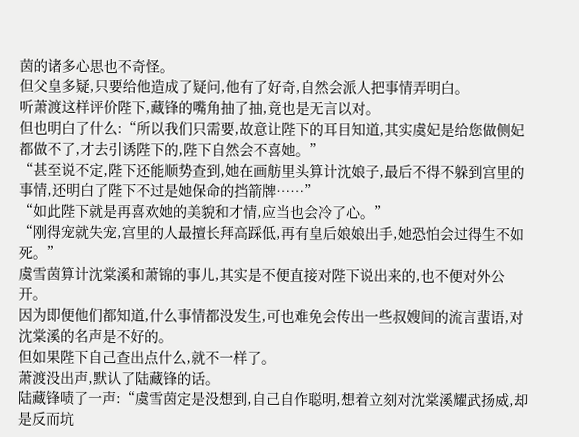茵的诸多心思也不奇怪。
但父皇多疑,只要给他造成了疑问,他有了好奇,自然会派人把事情弄明白。
听萧渡这样评价陛下,藏锋的嘴角抽了抽,竟也是无言以对。
但也明白了什么:“所以我们只需要,故意让陛下的耳目知道,其实虞妃是给您做侧妃都做不了,才去引诱陛下的,陛下自然会不喜她。”
“甚至说不定,陛下还能顺势查到,她在画舫里头算计沈娘子,最后不得不躲到宫里的事情,还明白了陛下不过是她保命的挡箭牌……”
“如此陛下就是再喜欢她的美貌和才情,应当也会冷了心。”
“刚得宠就失宠,宫里的人最擅长拜高踩低,再有皇后娘娘出手,她恐怕会过得生不如死。”
虞雪茵算计沈棠溪和萧锦的事儿,其实是不便直接对陛下说出来的,也不便对外公开。
因为即便他们都知道,什么事情都没发生,可也难免会传出一些叔嫂间的流言蜚语,对沈棠溪的名声是不好的。
但如果陛下自己查出点什么,就不一样了。
萧渡没出声,默认了陆藏锋的话。
陆藏锋啧了一声:“虞雪茵定是没想到,自己自作聪明,想着立刻对沈棠溪耀武扬威,却是反而坑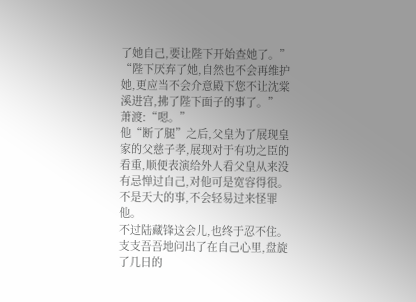了她自己,要让陛下开始查她了。”
“陛下厌弃了她,自然也不会再维护她,更应当不会介意殿下您不让沈棠溪进宫,拂了陛下面子的事了。”
萧渡:“嗯。”
他“断了腿”之后,父皇为了展现皇家的父慈子孝,展现对于有功之臣的看重,顺便表演给外人看父皇从来没有忌惮过自己,对他可是宽容得很。
不是天大的事,不会轻易过来怪罪他。
不过陆藏锋这会儿,也终于忍不住。
支支吾吾地问出了在自己心里,盘旋了几日的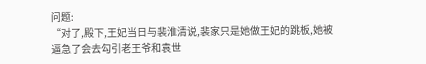问题:
“对了,殿下,王妃当日与裴淮清说,裴家只是她做王妃的跳板,她被逼急了会去勾引老王爷和袁世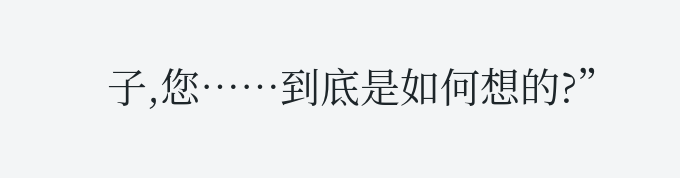子,您……到底是如何想的?”